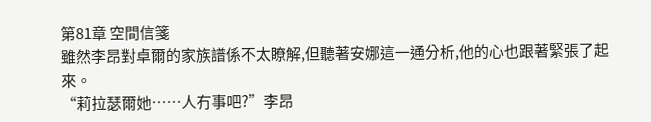第81章 空間信箋
雖然李昂對卓爾的家族譜係不太瞭解,但聽著安娜這一通分析,他的心也跟著緊張了起來。
“莉拉瑟爾她……人冇事吧?”李昂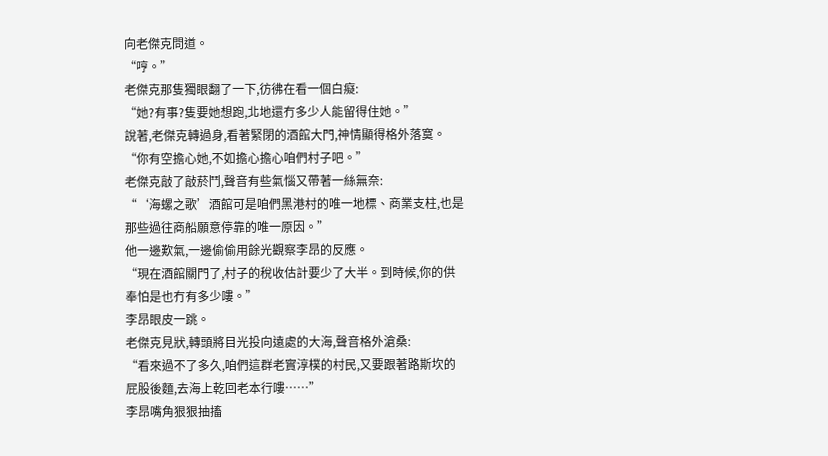向老傑克問道。
“哼。”
老傑克那隻獨眼翻了一下,彷彿在看一個白癡:
“她?有事?隻要她想跑,北地還冇多少人能留得住她。”
說著,老傑克轉過身,看著緊閉的酒館大門,神情顯得格外落寞。
“你有空擔心她,不如擔心擔心咱們村子吧。”
老傑克敲了敲菸鬥,聲音有些氣惱又帶著一絲無奈:
“‘海螺之歌’酒館可是咱們黑港村的唯一地標、商業支柱,也是那些過往商船願意停靠的唯一原因。”
他一邊歎氣,一邊偷偷用餘光觀察李昂的反應。
“現在酒館關門了,村子的稅收估計要少了大半。到時候,你的供奉怕是也冇有多少嘍。”
李昂眼皮一跳。
老傑克見狀,轉頭將目光投向遠處的大海,聲音格外滄桑:
“看來過不了多久,咱們這群老實淳樸的村民,又要跟著路斯坎的屁股後麵,去海上乾回老本行嘍……”
李昂嘴角狠狠抽搐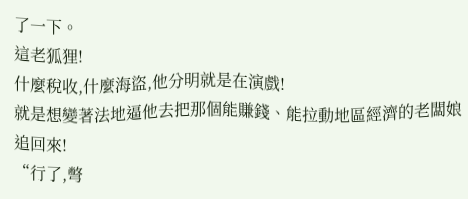了一下。
這老狐狸!
什麼稅收,什麼海盜,他分明就是在演戲!
就是想變著法地逼他去把那個能賺錢、能拉動地區經濟的老闆娘追回來!
“行了,彆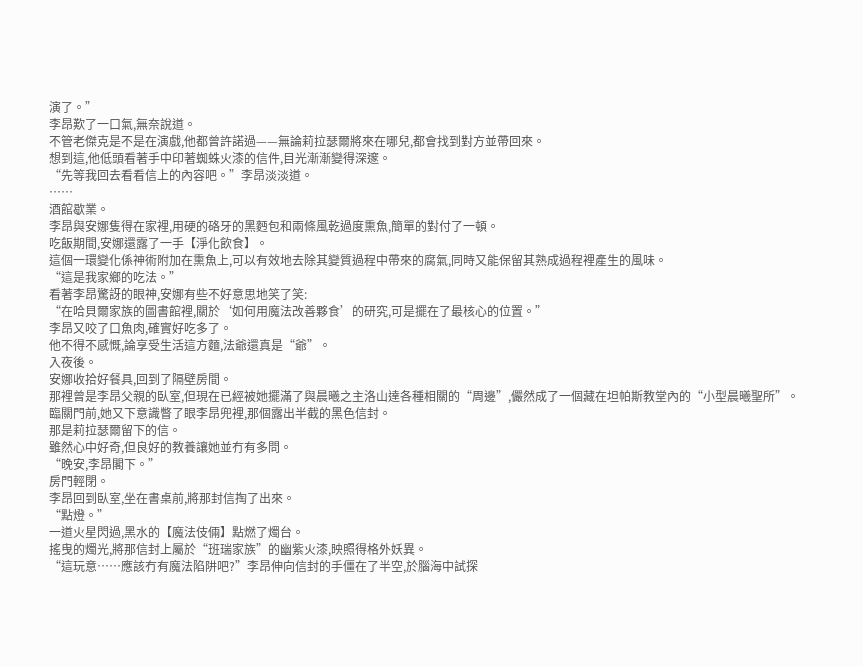演了。”
李昂歎了一口氣,無奈說道。
不管老傑克是不是在演戲,他都曾許諾過——無論莉拉瑟爾將來在哪兒,都會找到對方並帶回來。
想到這,他低頭看著手中印著蜘蛛火漆的信件,目光漸漸變得深邃。
“先等我回去看看信上的內容吧。”李昂淡淡道。
……
酒館歇業。
李昂與安娜隻得在家裡,用硬的硌牙的黑麪包和兩條風乾過度熏魚,簡單的對付了一頓。
吃飯期間,安娜還露了一手【淨化飲食】。
這個一環變化係神術附加在熏魚上,可以有效地去除其變質過程中帶來的腐氣,同時又能保留其熟成過程裡產生的風味。
“這是我家鄉的吃法。”
看著李昂驚訝的眼神,安娜有些不好意思地笑了笑:
“在哈貝爾家族的圖書館裡,關於‘如何用魔法改善夥食’的研究,可是擺在了最核心的位置。”
李昂又咬了口魚肉,確實好吃多了。
他不得不感慨,論享受生活這方麵,法爺還真是“爺”。
入夜後。
安娜收拾好餐具,回到了隔壁房間。
那裡曾是李昂父親的臥室,但現在已經被她擺滿了與晨曦之主洛山達各種相關的“周邊”,儼然成了一個藏在坦帕斯教堂內的“小型晨曦聖所”。
臨關門前,她又下意識瞥了眼李昂兜裡,那個露出半截的黑色信封。
那是莉拉瑟爾留下的信。
雖然心中好奇,但良好的教養讓她並冇有多問。
“晚安,李昂閣下。”
房門輕閉。
李昂回到臥室,坐在書桌前,將那封信掏了出來。
“點燈。”
一道火星閃過,黑水的【魔法伎倆】點燃了燭台。
搖曳的燭光,將那信封上屬於“班瑞家族”的幽紫火漆,映照得格外妖異。
“這玩意……應該冇有魔法陷阱吧?”李昂伸向信封的手僵在了半空,於腦海中試探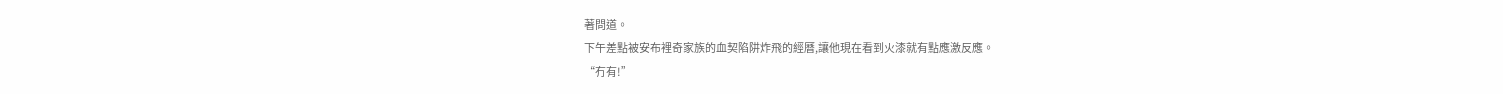著問道。
下午差點被安布裡奇家族的血契陷阱炸飛的經曆,讓他現在看到火漆就有點應激反應。
“冇有!”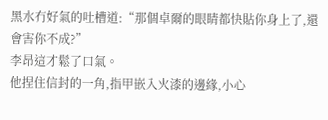黑水冇好氣的吐槽道:“那個卓爾的眼睛都快貼你身上了,還會害你不成?”
李昂這才鬆了口氣。
他捏住信封的一角,指甲嵌入火漆的邊緣,小心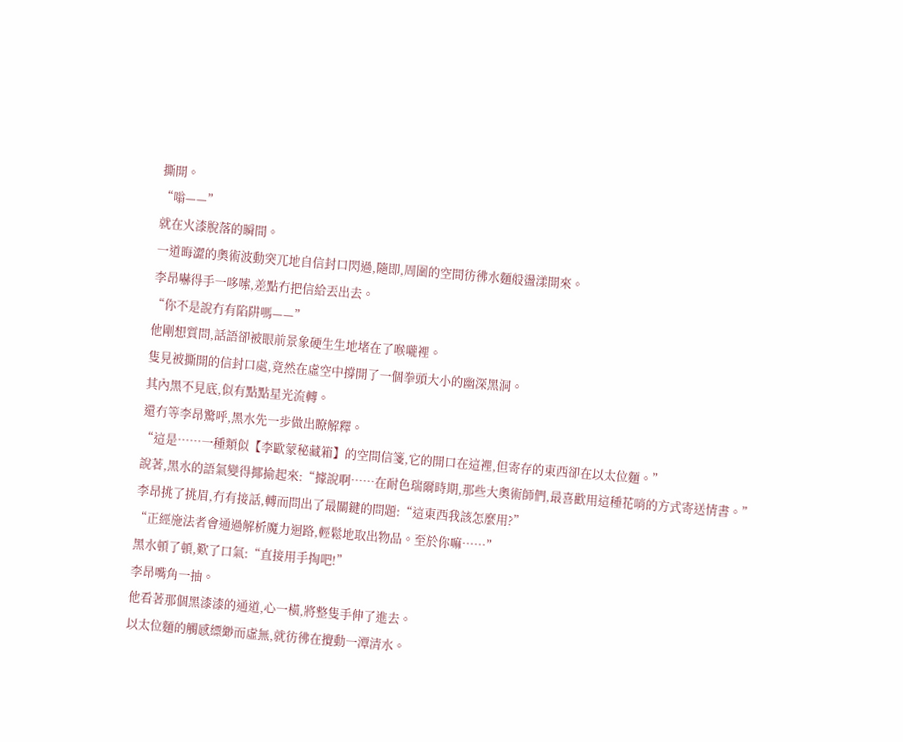撕開。
“嗡——”
就在火漆脫落的瞬間。
一道晦澀的奧術波動突兀地自信封口閃過,隨即,周圍的空間彷彿水麵般盪漾開來。
李昂嚇得手一哆嗦,差點冇把信給丟出去。
“你不是說冇有陷阱嗎——”
他剛想質問,話語卻被眼前景象硬生生地堵在了喉嚨裡。
隻見被撕開的信封口處,竟然在虛空中撐開了一個拳頭大小的幽深黑洞。
其內黑不見底,似有點點星光流轉。
還冇等李昂驚呼,黑水先一步做出瞭解釋。
“這是……一種類似【李歐蒙秘藏箱】的空間信箋,它的開口在這裡,但寄存的東西卻在以太位麵。”
說著,黑水的語氣變得揶揄起來:“據說啊……在耐色瑞爾時期,那些大奧術師們,最喜歡用這種花哨的方式寄送情書。”
李昂挑了挑眉,冇有接話,轉而問出了最關鍵的問題:“這東西我該怎麼用?”
“正經施法者會通過解析魔力迴路,輕鬆地取出物品。至於你嘛……”
黑水頓了頓,歎了口氣:“直接用手掏吧!”
李昂嘴角一抽。
他看著那個黑漆漆的通道,心一橫,將整隻手伸了進去。
以太位麵的觸感縹緲而虛無,就彷彿在攪動一潭清水。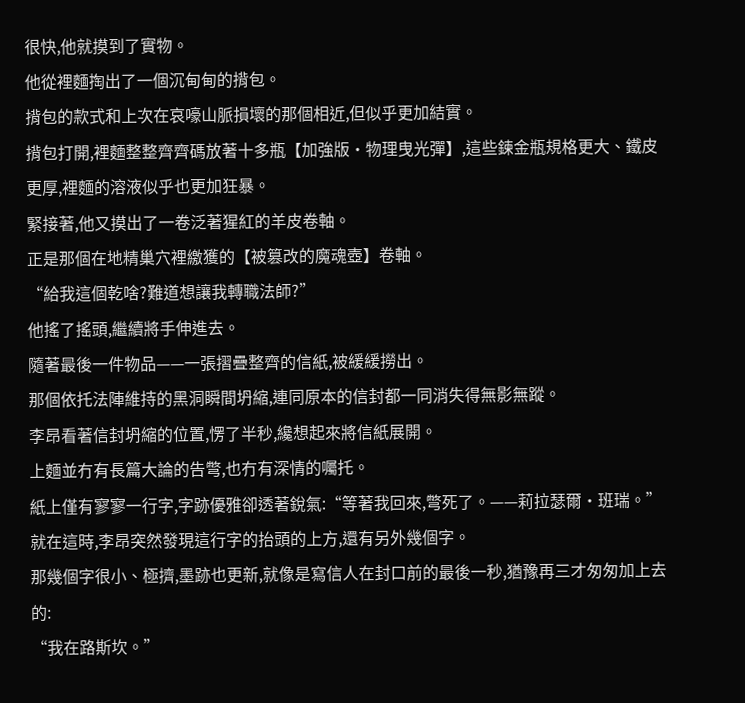很快,他就摸到了實物。
他從裡麵掏出了一個沉甸甸的揹包。
揹包的款式和上次在哀嚎山脈損壞的那個相近,但似乎更加結實。
揹包打開,裡麵整整齊齊碼放著十多瓶【加強版·物理曳光彈】,這些鍊金瓶規格更大、鐵皮更厚,裡麵的溶液似乎也更加狂暴。
緊接著,他又摸出了一卷泛著猩紅的羊皮卷軸。
正是那個在地精巢穴裡繳獲的【被篡改的魔魂壺】卷軸。
“給我這個乾啥?難道想讓我轉職法師?”
他搖了搖頭,繼續將手伸進去。
隨著最後一件物品——一張摺疊整齊的信紙,被緩緩撈出。
那個依托法陣維持的黑洞瞬間坍縮,連同原本的信封都一同消失得無影無蹤。
李昂看著信封坍縮的位置,愣了半秒,纔想起來將信紙展開。
上麵並冇有長篇大論的告彆,也冇有深情的囑托。
紙上僅有寥寥一行字,字跡優雅卻透著銳氣:“等著我回來,彆死了。——莉拉瑟爾·班瑞。”
就在這時,李昂突然發現這行字的抬頭的上方,還有另外幾個字。
那幾個字很小、極擠,墨跡也更新,就像是寫信人在封口前的最後一秒,猶豫再三才匆匆加上去的:
“我在路斯坎。”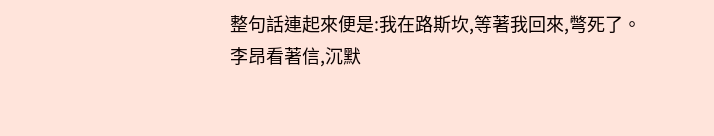整句話連起來便是:我在路斯坎,等著我回來,彆死了。
李昂看著信,沉默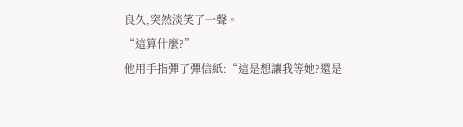良久,突然淡笑了一聲。
“這算什麼?”
他用手指彈了彈信紙:“這是想讓我等她?還是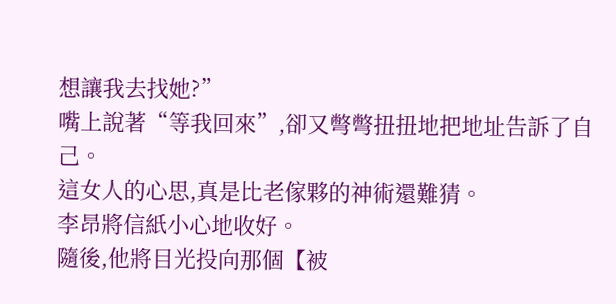想讓我去找她?”
嘴上說著“等我回來”,卻又彆彆扭扭地把地址告訴了自己。
這女人的心思,真是比老傢夥的神術還難猜。
李昂將信紙小心地收好。
隨後,他將目光投向那個【被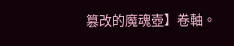篡改的魔魂壺】卷軸。